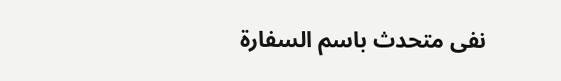نفى متحدث باسم السفارة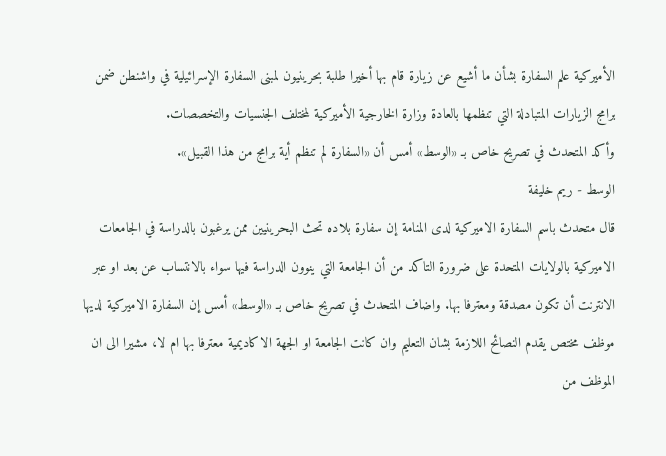الأميركية علم السفارة بشأن ما أشيع عن زيارة قام بها أخيرا طلبة بحرينيون لمبنى السفارة الإسرائيلية في واشنطن ضمن برامج الزيارات المتبادلة التي تنظمها بالعادة وزارة الخارجية الأميركية لمختلف الجنسيات والتخصصات.
وأكد المتحدث في تصريح خاص بـ «الوسط» أمس أن «السفارة لم تنظم أية برامج من هذا القبيل».
الوسط - ريم خليفة
قال متحدث باسم السفارة الاميركية لدى المنامة إن سفارة بلاده تحث البحرينيين ممن يرغبون بالدراسة في الجامعات الاميركية بالولايات المتحدة على ضرورة التاكد من أن الجامعة التي ينوون الدراسة فيها سواء بالانتساب عن بعد او عبر الانترنت أن تكون مصدقة ومعترفا بها. واضاف المتحدث في تصريح خاص بـ «الوسط» أمس إن السفارة الاميركية لديها موظف مختص يقدم النصائح اللازمة بشان التعليم وان كانت الجامعة او الجهة الاكاديمية معترفا بها ام لا، مشيرا الى ان الموظف من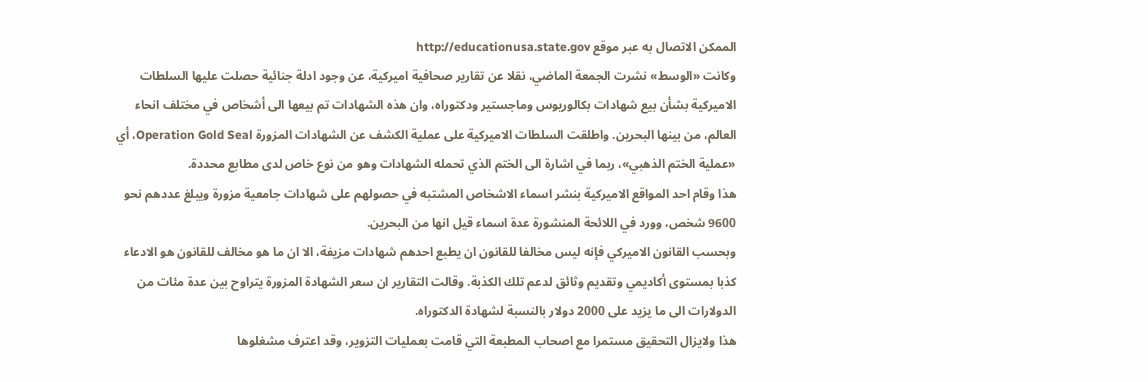الممكن الاتصال به عبر موقع http://educationusa.state.gov
وكانت «الوسط» نشرت الجمعة الماضي، نقلا عن تقارير صحافية اميركية، عن وجود ادلة جنائية حصلت عليها السلطات الاميركية بشأن بيع شهادات بكالوريوس وماجستير ودكتوراه، وان هذه الشهادات تم بيعها الى أشخاص في مختلف انحاء العالم، من بينها البحرين. واطلقت السلطات الاميركية على عملية الكشف عن الشهادات المزورة Operation Gold Seal، أي «عملية الختم الذهبي»، ربما في اشارة الى الختم الذي تحمله الشهادات وهو من نوع خاص لدى مطابع محددة.
هذا وقام احد المواقع الاميركية بنشر اسماء الاشخاص المشتبه في حصولهم على شهادات جامعية مزورة ويبلغ عددهم نحو 9600 شخص، وورد في اللائحة المنشورة عدة اسماء قيل انها من البحرين.
وبحسب القانون الاميركي فإنه ليس مخالفا للقانون ان يطبع احدهم شهادات مزيفة، الا ان ما هو مخالف للقانون هو الادعاء كذبا بمستوى أكاديمي وتقديم وثائق لدعم تلك الكذبة. وقالت التقارير ان سعر الشهادة المزورة يتراوح بين عدة مئات من الدولارات الى ما يزيد على 2000 دولار بالنسبة لشهادة الدكتوراه.
هذا ولايزال التحقيق مستمرا مع اصحاب المطبعة التي قامت بعمليات التزوير، وقد اعترف مشغلوها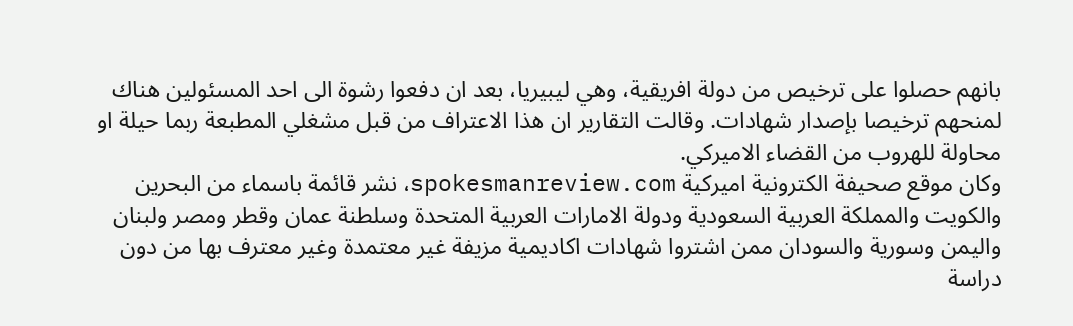بانهم حصلوا على ترخيص من دولة افريقية، وهي ليبيريا، بعد ان دفعوا رشوة الى احد المسئولين هناك لمنحهم ترخيصا بإصدار شهادات. وقالت التقارير ان هذا الاعتراف من قبل مشغلي المطبعة ربما حيلة او محاولة للهروب من القضاء الاميركي.
وكان موقع صحيفة الكترونية اميركية spokesmanreview.com، نشر قائمة باسماء من البحرين والكويت والمملكة العربية السعودية ودولة الامارات العربية المتحدة وسلطنة عمان وقطر ومصر ولبنان واليمن وسورية والسودان ممن اشتروا شهادات اكاديمية مزيفة غير معتمدة وغير معترف بها من دون دراسة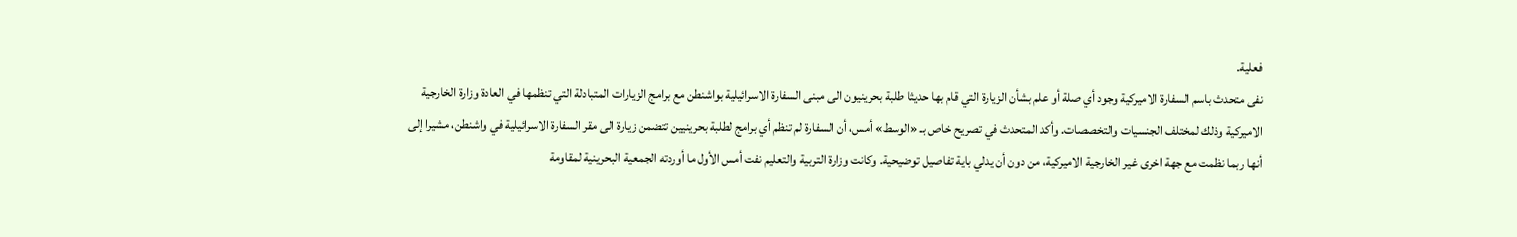فعلية.
نفى متحدث باسم السفارة الاميركية وجود أي صلة أو علم بشأن الزيارة التي قام بها حديثا طلبة بحرينيون الى مبنى السفارة الاسرائيلية بواشنطن مع برامج الزيارات المتبادلة التي تنظمها في العادة وزارة الخارجية الاميركية وذلك لمختلف الجنسيات والتخصصات. وأكد المتحدث في تصريح خاص بـ «الوسط» أمس، أن السفارة لم تنظم أي برامج لطلبة بحرينيين تتضمن زيارة الى مقر السفارة الاسرائيلية في واشنطن، مشيرا إلى أنها ربما نظمت مع جهة اخرى غير الخارجية الاميركية، من دون أن يدلي باية تفاصيل توضيحية. وكانت وزارة التربية والتعليم نفت أمس الأول ما أوردته الجمعية البحرينية لمقاومة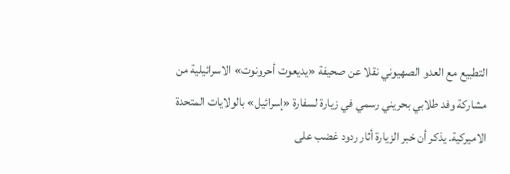التطبيع مع العدو الصهيوني نقلا عن صحيفة «يديعوت أحرونوت» الاسرائيلية من مشاركة وفد طلابي بحريني رسمي في زيارة لسفارة «إسرائيل» بالولايات المتحدة الاميركية. يذكر أن خبر الزيارة أثار ردود غضب على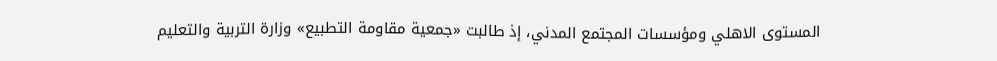المستوى الاهلي ومؤسسات المجتمع المدني، إذ طالبت «جمعية مقاومة التطبيع» وزارة التربية والتعليم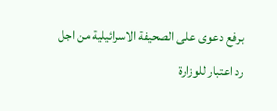برفع دعوى على الصحيفة الاسرائيلية من اجل رد اعتبار للوزارة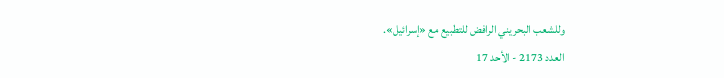وللشعب البحريني الرافض للتطبيع مع «إسرائيل».
العدد 2173 - الأحد 17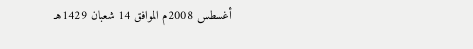أغسطس 2008م الموافق 14 شعبان 1429هـ